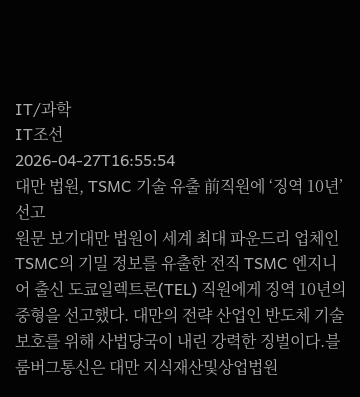IT/과학
IT조선
2026-04-27T16:55:54
대만 법원, TSMC 기술 유출 前직원에 ‘징역 10년’ 선고
원문 보기대만 법원이 세계 최대 파운드리 업체인 TSMC의 기밀 정보를 유출한 전직 TSMC 엔지니어 출신 도쿄일렉트론(TEL) 직원에게 징역 10년의 중형을 선고했다. 대만의 전략 산업인 반도체 기술 보호를 위해 사법당국이 내린 강력한 징벌이다.블룸버그통신은 대만 지식재산및상업법원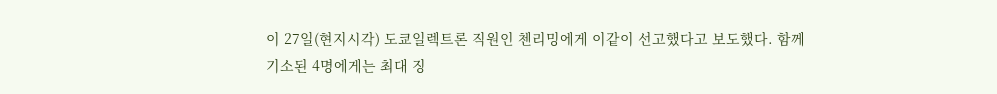이 27일(현지시각) 도쿄일렉트론 직원인 첸리밍에게 이같이 선고했다고 보도했다. 함께 기소된 4명에게는 최대 징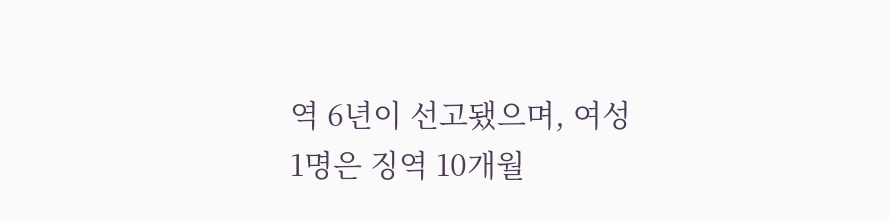역 6년이 선고됐으며, 여성 1명은 징역 10개월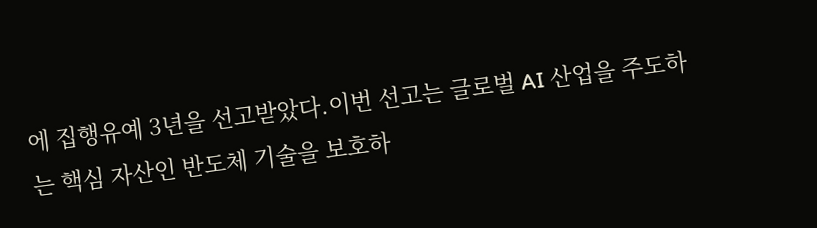에 집행유예 3년을 선고받았다.이번 선고는 글로벌 AI 산업을 주도하는 핵심 자산인 반도체 기술을 보호하